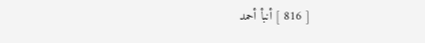[ 816 ] أنبأ أحمد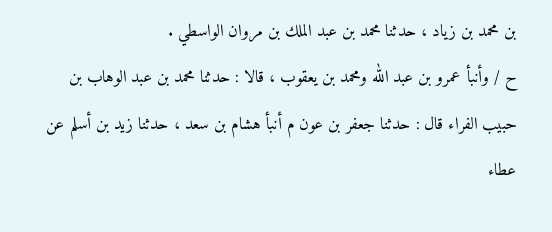بن محمد بن زياد ، حدثنا محمد بن عبد الملك بن مروان الواسطي .
ح / وأنبأ عمرو بن عبد الله ومحمد بن يعقوب ، قالا : حدثنا محمد بن عبد الوهاب بن حبيب الفراء قال : حدثنا جعفر بن عون م أنبأ هشام بن سعد ، حدثنا زيد بن أسلم عن عطاء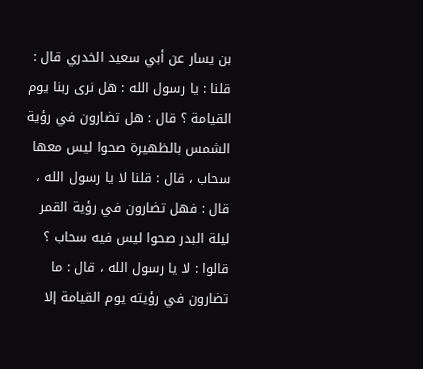بن يسار عن أبي سعيد الخدري قال :
قلنا : يا رسول الله : هل نرى ربنا يوم القيامة ؟ قال : هل تضارون في رؤية الشمس بالظهيرة صحوا ليس معها سحاب ، قال : قلنا لا يا رسول الله ، قال : فهل تضارون في رؤية القمر ليلة البدر صحوا ليس فيه سحاب ؟ قالوا : لا يا رسول الله ، قال : ما تضارون في رؤيته يوم القيامة إلا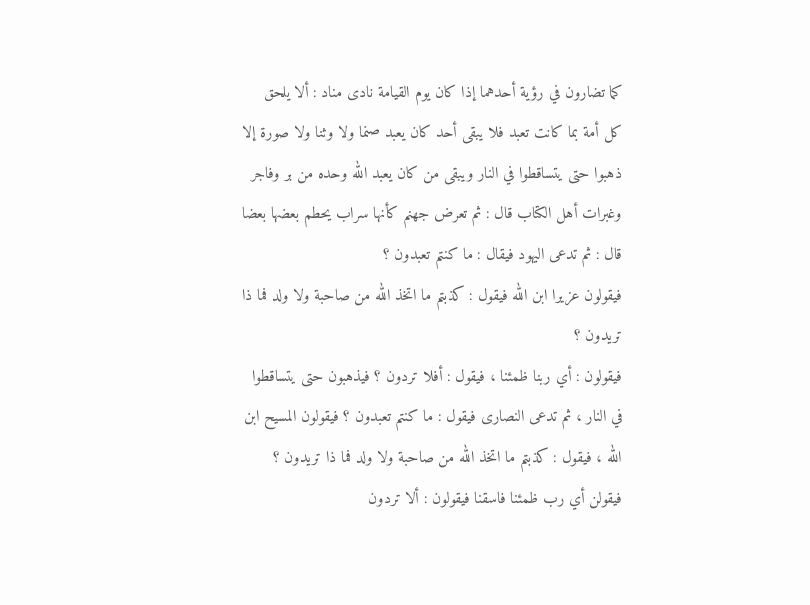كما تضارون في رؤية أحدهما إذا كان يوم القيامة نادى مناد : ألا يلحق كل أمة بما كانت تعبد فلا يبقى أحد كان يعبد صنما ولا وثنا ولا صورة إلا ذهبوا حتى يتساقطوا في النار ويبقى من كان يعبد الله وحده من بر وفاجر وغبرات أهل الكتاب قال : ثم تعرض جهنم كأنها سراب يحطم بعضها بعضا قال : ثم تدعى اليهود فيقال : ما كنتم تعبدون ؟
فيقولون عزيرا ابن الله فيقول : كذبتم ما اتخذ الله من صاحبة ولا ولد فما ذا تريدون ؟
فيقولون : أي ربنا ظمئنا ، فيقول : أفلا تردون ؟ فيذهبون حتى يتساقطوا في النار ، ثم تدعى النصارى فيقول : ما كنتم تعبدون ؟ فيقولون المسيح ابن الله ، فيقول : كذبتم ما اتخذ الله من صاحبة ولا ولد فما ذا تريدون ؟ فيقولن أي رب ظمئنا فاسقنا فيقولون : ألا تردون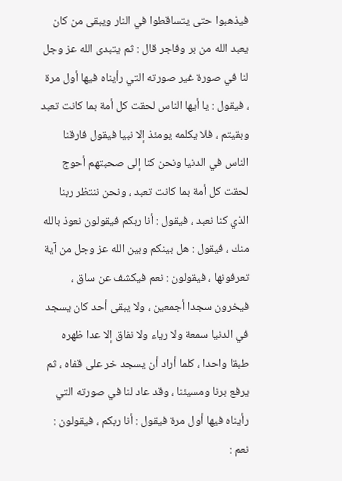فيذهبوا حتى يتساقطوا في النار ويبقى من كان يعبد الله من بر وفاجر قال : ثم يتبدى الله عز وجل لنا في صورة غير صورته التي رأيناه فيها أول مرة ، فيقول : يا أيها الناس لحقت كل أمة بما كانت تعبد وبقيتم ، فلا يكلمه يومئذ إلا نبيا فيقول فارقنا الناس في الدنيا ونحن كنا إلى صحبتهم أحوج لحقت كل أمة بما كانت تعبد ، ونحن ننتظر ربنا الذي كنا نعبد ، فيقول : أنا ربكم فيقولون نعوذ بالله منك ، فيقول : هل بينكم وبين الله عز وجل من آية تعرفونها ، فيقولون : نعم فيكشف عن ساق ، فيخرون سجدا أجمعين ، ولا يبقى أحد كان يسجد في الدنيا سمعة ولا رياء ولا نفاق إلا عدا ظهره طبقا واحدا ، كلما أراد أن يسجد خر على قفاه ، ثم يرفع برنا ومسيئنا ، وقد عاد لنا في صورته التي رأيناه فيها أول مرة فيقول : أنا ربكم ، فيقولون : نعم :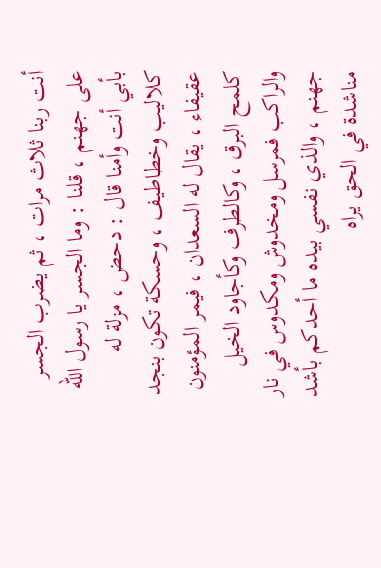أنت ربنا ثلاث مرات ، ثم يضرب الجسر على جهنم ، قلنا : وما الجسر يا رسول الله بأبي أنت وأمنا قال : دحض ، مزلة له كلاليب وخطاطيف ، وحسكة تكون بنجد عقيفاء ، يقال له السعدان ، فيمر المؤمنون كلمح البرق ، وكالطرف وكأجاود الخيل والراكب فمرسل ومخدوش ومكدوس في نار جهنم ، والذي نفسي بيده ما أحدكم بأشد مناشدة في الحق يراه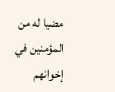مضيا له من المؤمنين في إخوانهم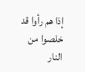إذا هم رأوا قد خلصوا من النار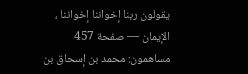يقولون ربنا إخواننا إخواننا ،
الإيمان — صفحة 457
مساهمون: محمد بن إسحاق بن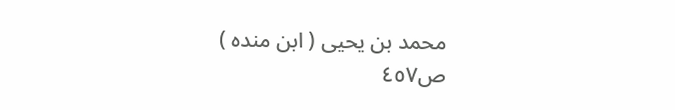محمد بن يحيى ( ابن منده )
ص٤٥٧